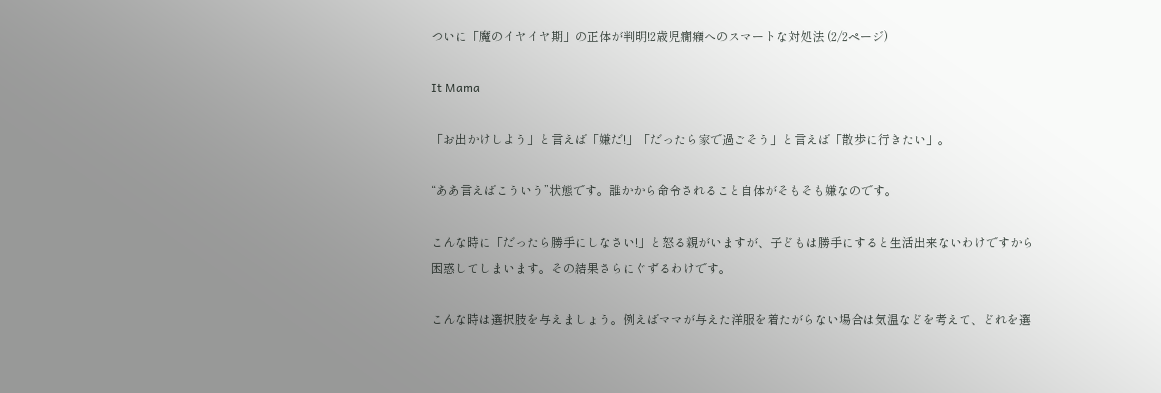ついに「魔のイヤイヤ期」の正体が判明!2歳児癇癪へのスマートな対処法 (2/2ページ)

It Mama

「お出かけしよう」と言えば「嫌だ!」「だったら家で過ごそう」と言えば「散歩に行きたい」。

“ああ言えばこういう”状態です。誰かから命令されること自体がそもそも嫌なのです。

こんな時に「だったら勝手にしなさい!」と怒る親がいますが、子どもは勝手にすると生活出来ないわけですから困惑してしまいます。その結果さらにぐずるわけです。

こんな時は選択肢を与えましょう。例えばママが与えた洋服を着たがらない場合は気温などを考えて、どれを選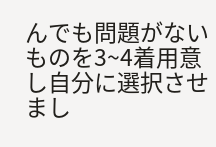んでも問題がないものを3~4着用意し自分に選択させまし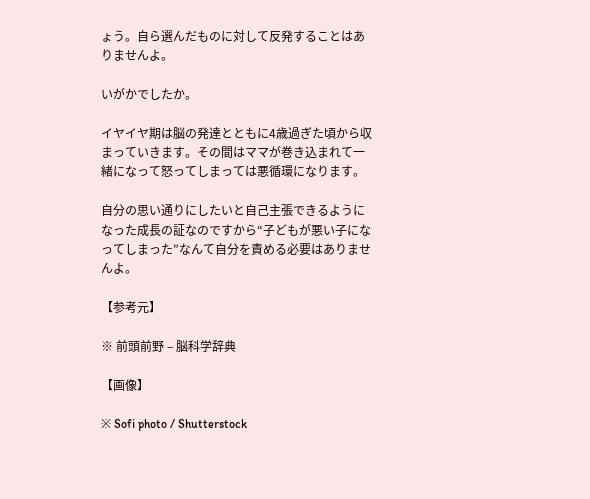ょう。自ら選んだものに対して反発することはありませんよ。

いがかでしたか。

イヤイヤ期は脳の発達とともに4歳過ぎた頃から収まっていきます。その間はママが巻き込まれて一緒になって怒ってしまっては悪循環になります。

自分の思い通りにしたいと自己主張できるようになった成長の証なのですから“子どもが悪い子になってしまった”なんて自分を責める必要はありませんよ。

【参考元】

※ 前頭前野 – 脳科学辞典

【画像】

※ Sofi photo / Shutterstock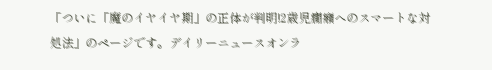「ついに「魔のイヤイヤ期」の正体が判明!2歳児癇癪へのスマートな対処法」のページです。デイリーニュースオンラ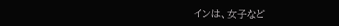インは、女子など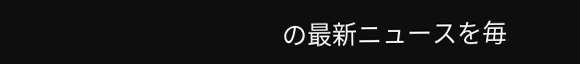の最新ニュースを毎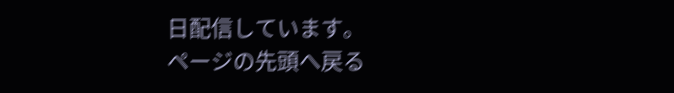日配信しています。
ページの先頭へ戻る